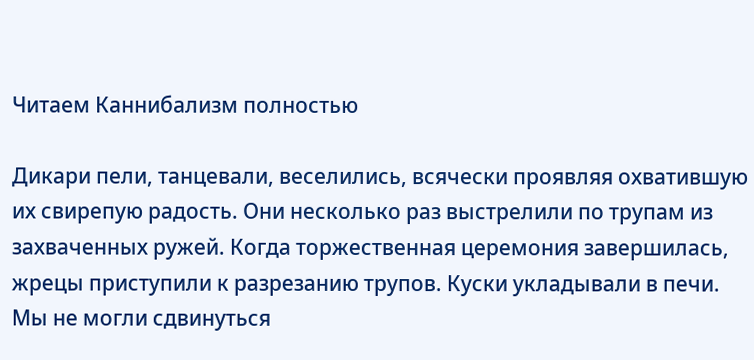Читаем Каннибализм полностью

Дикари пели, танцевали, веселились, всячески проявляя охватившую их свирепую радость. Они несколько раз выстрелили по трупам из захваченных ружей. Когда торжественная церемония завершилась, жрецы приступили к разрезанию трупов. Куски укладывали в печи. Мы не могли сдвинуться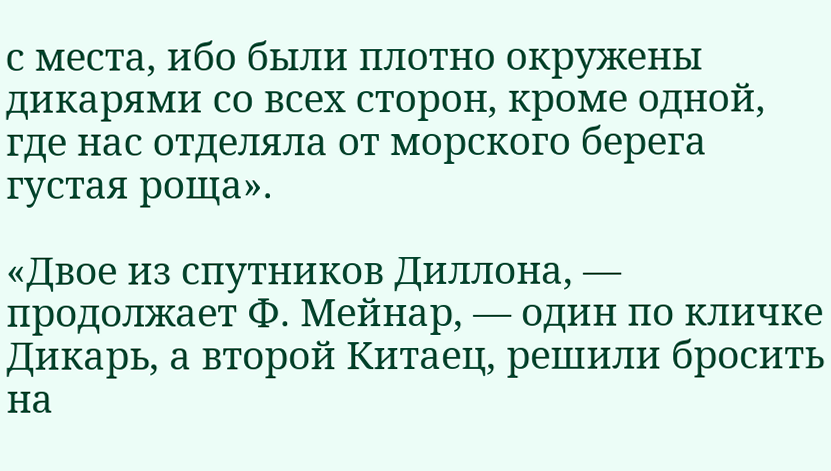с места, ибо были плотно окружены дикарями со всех сторон, кроме одной, где нас отделяла от морского берега густая роща».

«Двое из спутников Диллона, — продолжает Ф. Мейнар, — один по кличке Дикарь, а второй Китаец, решили бросить на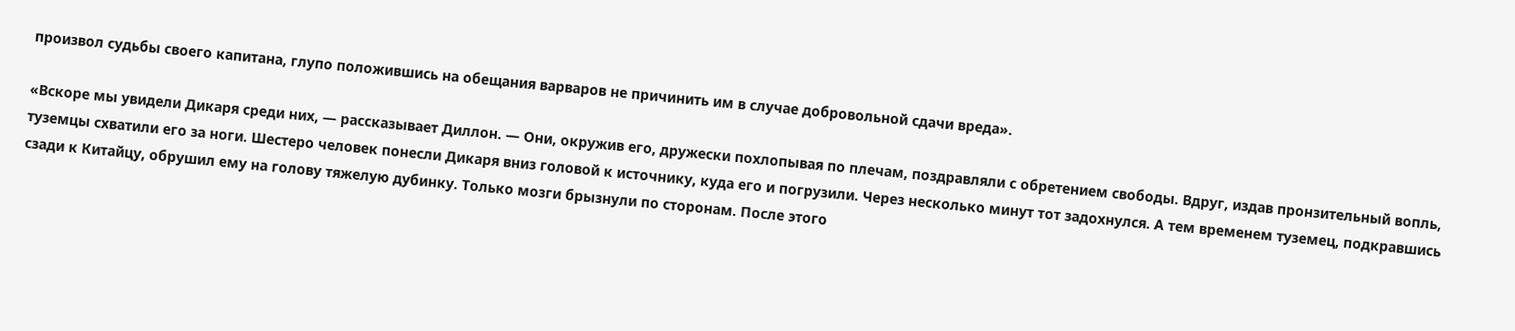произвол судьбы своего капитана, глупо положившись на обещания варваров не причинить им в случае добровольной сдачи вреда».

«Вскоре мы увидели Дикаря среди них, — рассказывает Диллон. — Они, окружив его, дружески похлопывая по плечам, поздравляли с обретением свободы. Вдруг, издав пронзительный вопль, туземцы схватили его за ноги. Шестеро человек понесли Дикаря вниз головой к источнику, куда его и погрузили. Через несколько минут тот задохнулся. А тем временем туземец, подкравшись сзади к Китайцу, обрушил ему на голову тяжелую дубинку. Только мозги брызнули по сторонам. После этого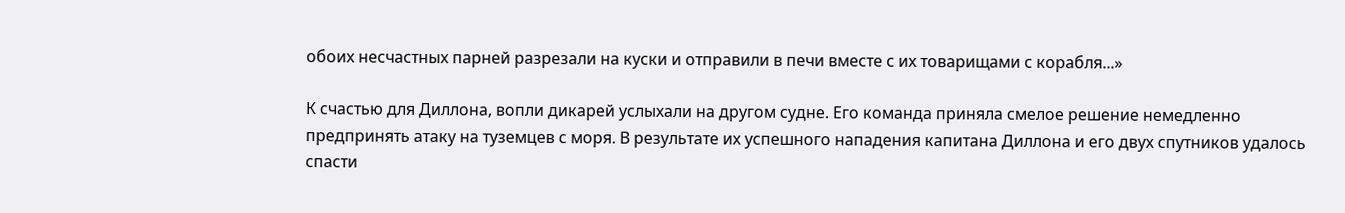обоих несчастных парней разрезали на куски и отправили в печи вместе с их товарищами с корабля...»

К счастью для Диллона, вопли дикарей услыхали на другом судне. Его команда приняла смелое решение немедленно предпринять атаку на туземцев с моря. В результате их успешного нападения капитана Диллона и его двух спутников удалось спасти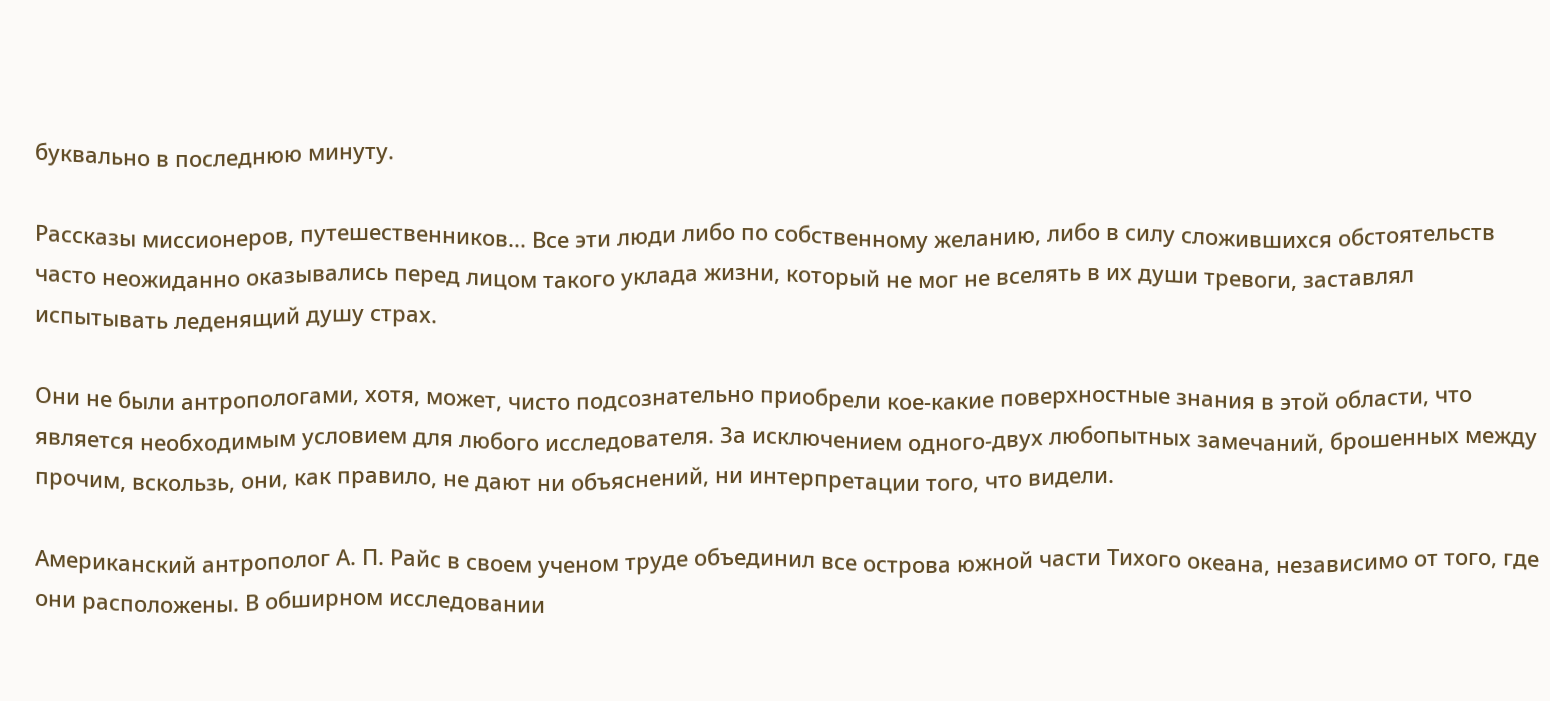буквально в последнюю минуту.

Рассказы миссионеров, путешественников... Все эти люди либо по собственному желанию, либо в силу сложившихся обстоятельств часто неожиданно оказывались перед лицом такого уклада жизни, который не мог не вселять в их души тревоги, заставлял испытывать леденящий душу страх.

Они не были антропологами, хотя, может, чисто подсознательно приобрели кое-какие поверхностные знания в этой области, что является необходимым условием для любого исследователя. За исключением одного-двух любопытных замечаний, брошенных между прочим, вскользь, они, как правило, не дают ни объяснений, ни интерпретации того, что видели.

Американский антрополог А. П. Райс в своем ученом труде объединил все острова южной части Тихого океана, независимо от того, где они расположены. В обширном исследовании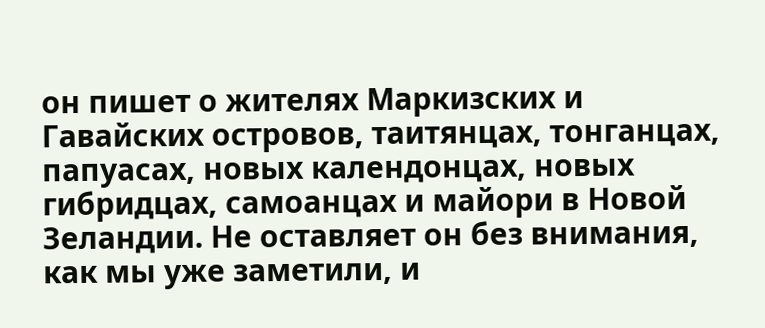он пишет о жителях Маркизских и Гавайских островов, таитянцах, тонганцах, папуасах, новых календонцах, новых гибридцах, самоанцах и майори в Новой Зеландии. Не оставляет он без внимания, как мы уже заметили, и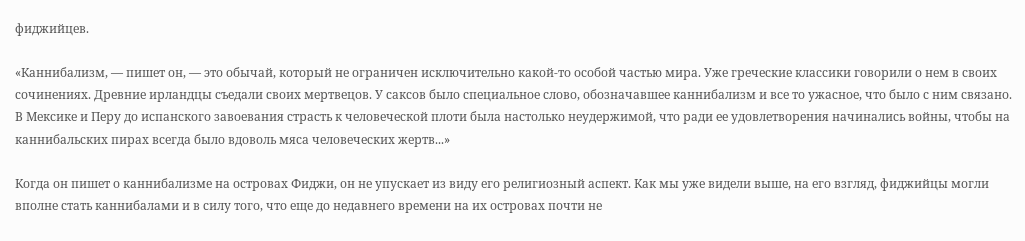фиджийцев.

«Каннибализм, — пишет он, — это обычай, который не ограничен исключительно какой-то особой частью мира. Уже греческие классики говорили о нем в своих сочинениях. Древние ирландцы съедали своих мертвецов. У саксов было специальное слово, обозначавшее каннибализм и все то ужасное, что было с ним связано. В Мексике и Перу до испанского завоевания страсть к человеческой плоти была настолько неудержимой, что ради ее удовлетворения начинались войны, чтобы на каннибальских пирах всегда было вдоволь мяса человеческих жертв...»

Когда он пишет о каннибализме на островах Фиджи, он не упускает из виду его религиозный аспект. Как мы уже видели выше, на его взгляд, фиджийцы могли вполне стать каннибалами и в силу того, что еще до недавнего времени на их островах почти не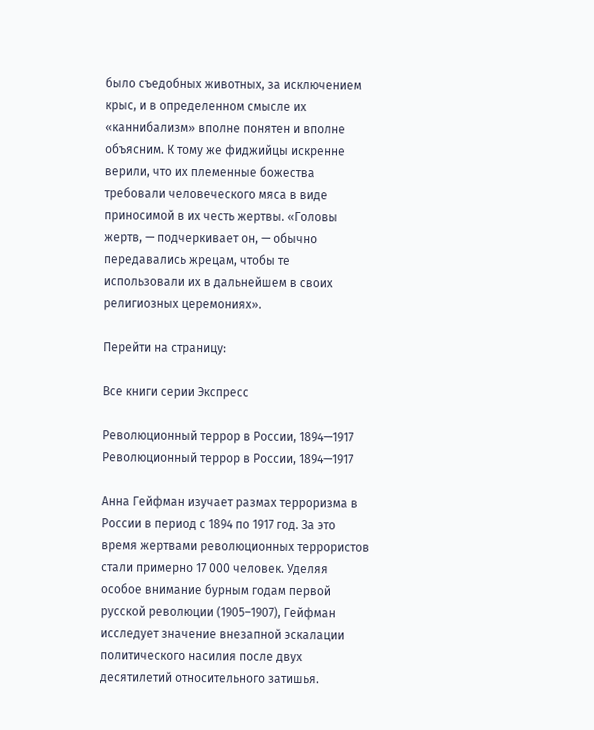было съедобных животных, за исключением крыс, и в определенном смысле их «каннибализм» вполне понятен и вполне объясним. К тому же фиджийцы искренне верили, что их племенные божества требовали человеческого мяса в виде приносимой в их честь жертвы. «Головы жертв, — подчеркивает он, — обычно передавались жрецам, чтобы те использовали их в дальнейшем в своих религиозных церемониях».

Перейти на страницу:

Все книги серии Экспресс

Революционный террор в России, 1894—1917
Революционный террор в России, 1894—1917

Анна Гейфман изучает размах терроризма в России в период с 1894 по 1917 год. За это время жертвами революционных террористов стали примерно 17 000 человек. Уделяя особое внимание бурным годам первой русской революции (1905–1907), Гейфман исследует значение внезапной эскалации политического насилия после двух десятилетий относительного затишья.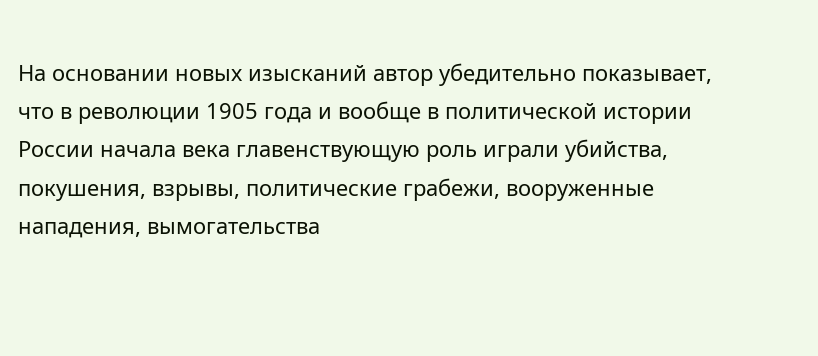На основании новых изысканий автор убедительно показывает, что в революции 1905 года и вообще в политической истории России начала века главенствующую роль играли убийства, покушения, взрывы, политические грабежи, вооруженные нападения, вымогательства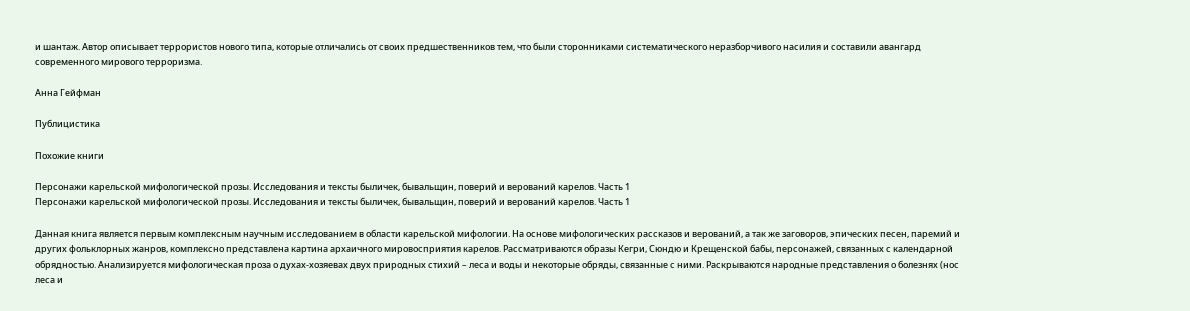и шантаж. Автор описывает террористов нового типа, которые отличались от своих предшественников тем, что были сторонниками систематического неразборчивого насилия и составили авангард современного мирового терроризма.

Анна Гейфман

Публицистика

Похожие книги

Персонажи карельской мифологической прозы. Исследования и тексты быличек, бывальщин, поверий и верований карелов. Часть 1
Персонажи карельской мифологической прозы. Исследования и тексты быличек, бывальщин, поверий и верований карелов. Часть 1

Данная книга является первым комплексным научным исследованием в области карельской мифологии. На основе мифологических рассказов и верований, а так же заговоров, эпических песен, паремий и других фольклорных жанров, комплексно представлена картина архаичного мировосприятия карелов. Рассматриваются образы Кегри, Сюндю и Крещенской бабы, персонажей, связанных с календарной обрядностью. Анализируется мифологическая проза о духах-хозяевах двух природных стихий – леса и воды и некоторые обряды, связанные с ними. Раскрываются народные представления о болезнях (нос леса и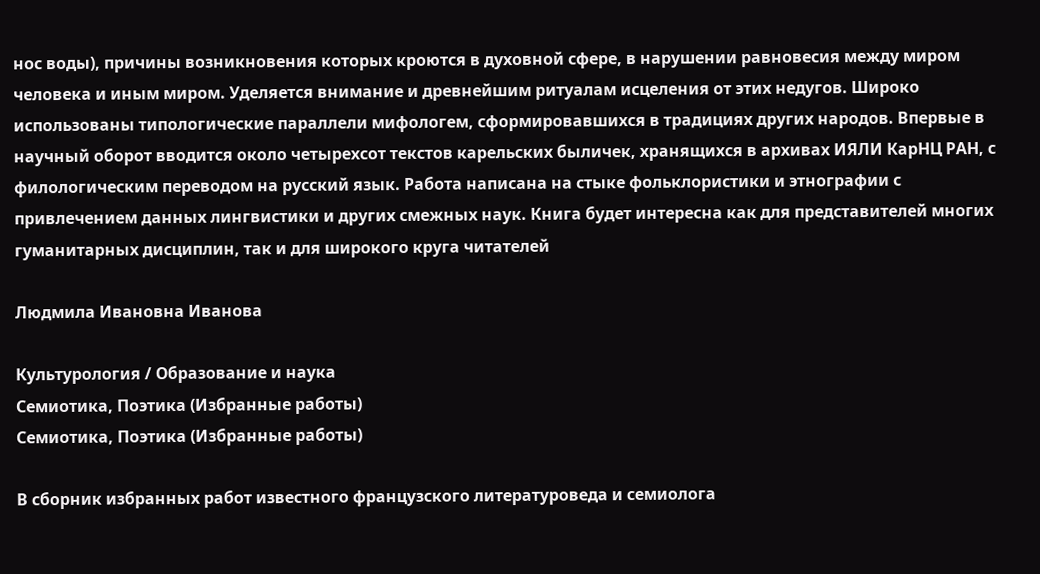нос воды), причины возникновения которых кроются в духовной сфере, в нарушении равновесия между миром человека и иным миром. Уделяется внимание и древнейшим ритуалам исцеления от этих недугов. Широко использованы типологические параллели мифологем, сформировавшихся в традициях других народов. Впервые в научный оборот вводится около четырехсот текстов карельских быличек, хранящихся в архивах ИЯЛИ КарНЦ РАН, с филологическим переводом на русский язык. Работа написана на стыке фольклористики и этнографии с привлечением данных лингвистики и других смежных наук. Книга будет интересна как для представителей многих гуманитарных дисциплин, так и для широкого круга читателей

Людмила Ивановна Иванова

Культурология / Образование и наука
Семиотика, Поэтика (Избранные работы)
Семиотика, Поэтика (Избранные работы)

В сборник избранных работ известного французского литературоведа и семиолога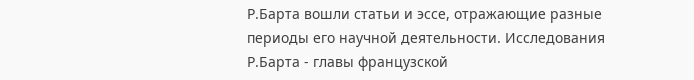Р.Барта вошли статьи и эссе, отражающие разные периоды его научной деятельности. Исследования Р.Барта - главы французской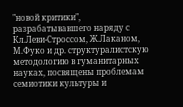"новой критики", разрабатывавшего наряду с Кл.Леви-Строссом, Ж.Лаканом, М.Фуко и др. структуралистскую методологию в гуманитарных науках, посвящены проблемам семиотики культуры и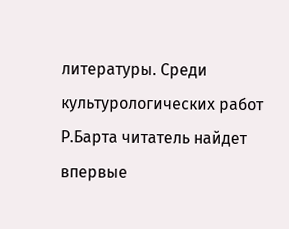литературы. Среди культурологических работ Р.Барта читатель найдет впервые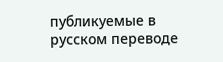публикуемые в русском переводе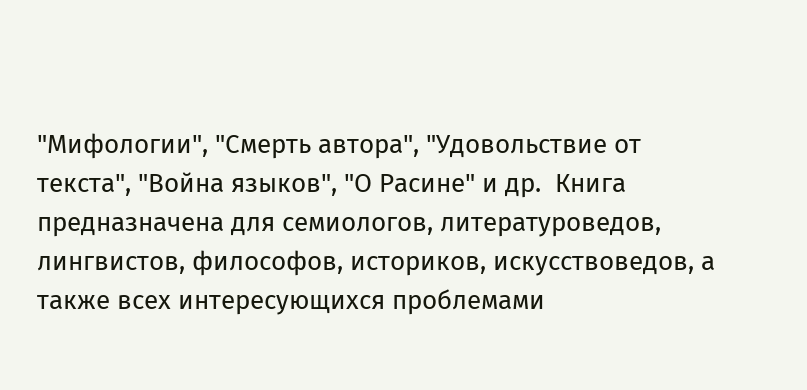"Мифологии", "Смерть автора", "Удовольствие от текста", "Война языков", "О Расине" и др.  Книга предназначена для семиологов, литературоведов, лингвистов, философов, историков, искусствоведов, а также всех интересующихся проблемами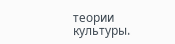теории культуры.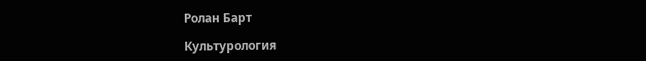Ролан Барт

Культурология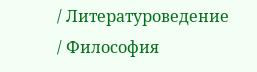/ Литературоведение / Философия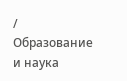/ Образование и наука